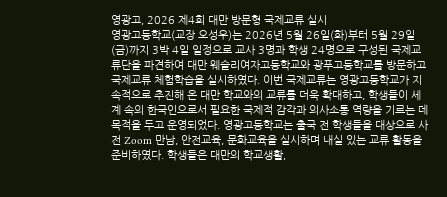영광고, 2026 제4회 대만 방문형 국제교류 실시
영광고등학교(교장 오성우)는 2026년 5월 26일(화)부터 5월 29일(금)까지 3박 4일 일정으로 교사 3명과 학생 24명으로 구성된 국제교류단을 파견하여 대만 웨슬리여자고등학교와 광푸고등학교를 방문하고 국제교류 체험학습을 실시하였다. 이번 국제교류는 영광고등학교가 지속적으로 추진해 온 대만 학교와의 교류를 더욱 확대하고, 학생들이 세계 속의 한국인으로서 필요한 국제적 감각과 의사소통 역량을 기르는 데 목적을 두고 운영되었다. 영광고등학교는 출국 전 학생들을 대상으로 사전 Zoom 만남, 안전교육, 문화교육을 실시하며 내실 있는 교류 활동을 준비하였다. 학생들은 대만의 학교생활,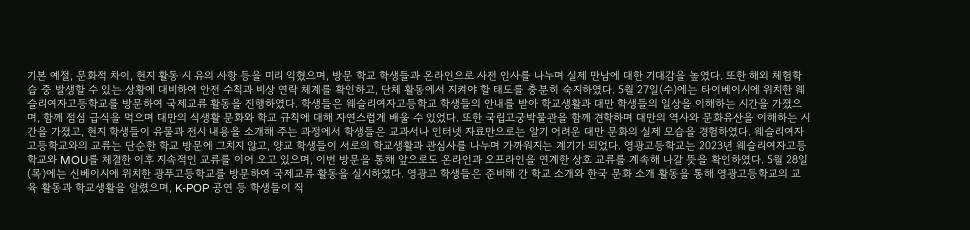기본 예절, 문화적 차이, 현지 활동 시 유의 사항 등을 미리 익혔으며, 방문 학교 학생들과 온라인으로 사전 인사를 나누며 실제 만남에 대한 기대감을 높였다. 또한 해외 체험학습 중 발생할 수 있는 상황에 대비하여 안전 수칙과 비상 연락 체계를 확인하고, 단체 활동에서 지켜야 할 태도를 충분히 숙지하였다. 5월 27일(수)에는 타이베이시에 위치한 웨슬리여자고등학교를 방문하여 국제교류 활동을 진행하였다. 학생들은 웨슬리여자고등학교 학생들의 안내를 받아 학교생활과 대만 학생들의 일상을 이해하는 시간을 가졌으며, 함께 점심 급식을 먹으며 대만의 식생활 문화와 학교 규칙에 대해 자연스럽게 배울 수 있었다. 또한 국립고궁박물관을 함께 견학하며 대만의 역사와 문화유산을 이해하는 시간을 가졌고, 현지 학생들이 유물과 전시 내용을 소개해 주는 과정에서 학생들은 교과서나 인터넷 자료만으로는 알기 어려운 대만 문화의 실제 모습을 경험하였다. 웨슬리여자고등학교와의 교류는 단순한 학교 방문에 그치지 않고, 양교 학생들이 서로의 학교생활과 관심사를 나누며 가까워지는 계기가 되었다. 영광고등학교는 2023년 웨슬리여자고등학교와 MOU를 체결한 이후 지속적인 교류를 이어 오고 있으며, 이번 방문을 통해 앞으로도 온라인과 오프라인을 연계한 상호 교류를 계속해 나갈 뜻을 확인하였다. 5월 28일(목)에는 신베이시에 위치한 광푸고등학교를 방문하여 국제교류 활동을 실시하였다. 영광고 학생들은 준비해 간 학교 소개와 한국 문화 소개 활동을 통해 영광고등학교의 교육 활동과 학교생활을 알렸으며, K-POP 공연 등 학생들이 직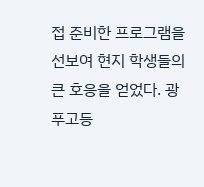접 준비한 프로그램을 선보여 현지 학생들의 큰 호응을 얻었다. 광푸고등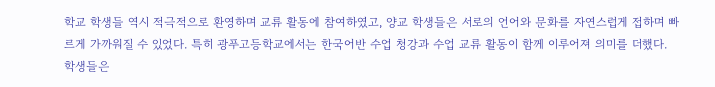학교 학생들 역시 적극적으로 환영하며 교류 활동에 참여하였고, 양교 학생들은 서로의 언어와 문화를 자연스럽게 접하며 빠르게 가까워질 수 있었다. 특히 광푸고등학교에서는 한국어반 수업 청강과 수업 교류 활동이 함께 이루어져 의미를 더했다. 학생들은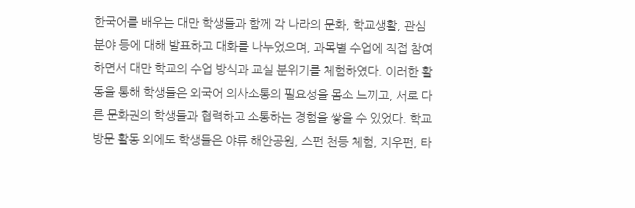한국어를 배우는 대만 학생들과 함께 각 나라의 문화, 학교생활, 관심 분야 등에 대해 발표하고 대화를 나누었으며, 과목별 수업에 직접 참여하면서 대만 학교의 수업 방식과 교실 분위기를 체험하였다. 이러한 활동을 통해 학생들은 외국어 의사소통의 필요성을 몸소 느끼고, 서로 다른 문화권의 학생들과 협력하고 소통하는 경험을 쌓을 수 있었다. 학교 방문 활동 외에도 학생들은 야류 해안공원, 스펀 천등 체험, 지우펀, 타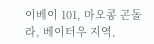이베이 101, 마오콩 곤돌라, 베이터우 지역,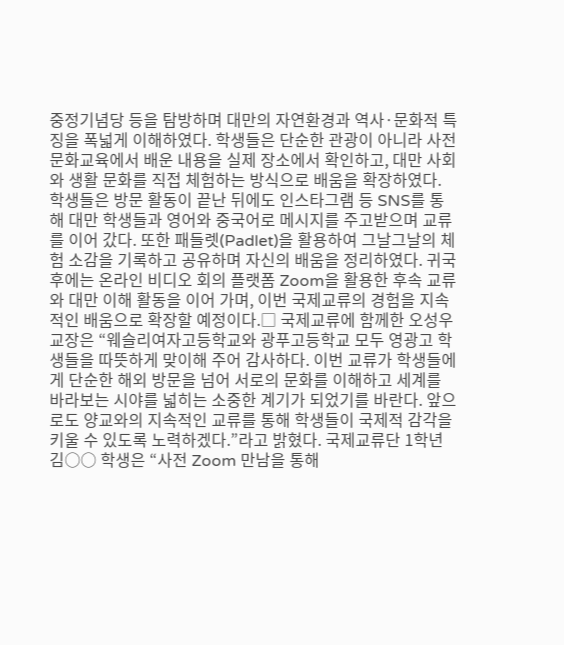중정기념당 등을 탐방하며 대만의 자연환경과 역사·문화적 특징을 폭넓게 이해하였다. 학생들은 단순한 관광이 아니라 사전 문화교육에서 배운 내용을 실제 장소에서 확인하고, 대만 사회와 생활 문화를 직접 체험하는 방식으로 배움을 확장하였다. 학생들은 방문 활동이 끝난 뒤에도 인스타그램 등 SNS를 통해 대만 학생들과 영어와 중국어로 메시지를 주고받으며 교류를 이어 갔다. 또한 패들렛(Padlet)을 활용하여 그날그날의 체험 소감을 기록하고 공유하며 자신의 배움을 정리하였다. 귀국 후에는 온라인 비디오 회의 플랫폼 Zoom을 활용한 후속 교류와 대만 이해 활동을 이어 가며, 이번 국제교류의 경험을 지속적인 배움으로 확장할 예정이다.□ 국제교류에 함께한 오성우 교장은 “웨슬리여자고등학교와 광푸고등학교 모두 영광고 학생들을 따뜻하게 맞이해 주어 감사하다. 이번 교류가 학생들에게 단순한 해외 방문을 넘어 서로의 문화를 이해하고 세계를 바라보는 시야를 넓히는 소중한 계기가 되었기를 바란다. 앞으로도 양교와의 지속적인 교류를 통해 학생들이 국제적 감각을 키울 수 있도록 노력하겠다.”라고 밝혔다. 국제교류단 1학년 김○○ 학생은 “사전 Zoom 만남을 통해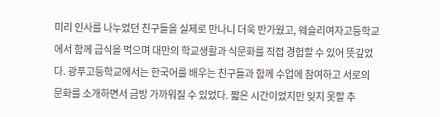미리 인사를 나누었던 친구들을 실제로 만나니 더욱 반가웠고, 웨슬리여자고등학교에서 함께 급식을 먹으며 대만의 학교생활과 식문화를 직접 경험할 수 있어 뜻깊었다. 광푸고등학교에서는 한국어를 배우는 친구들과 함께 수업에 참여하고 서로의 문화를 소개하면서 금방 가까워질 수 있었다. 짧은 시간이었지만 잊지 못할 추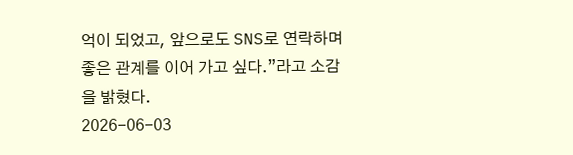억이 되었고, 앞으로도 SNS로 연락하며 좋은 관계를 이어 가고 싶다.”라고 소감을 밝혔다.
2026-06-03